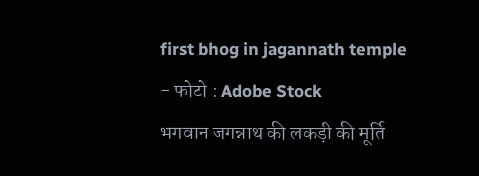first bhog in jagannath temple
- फोटो : Adobe Stock
भगवान जगन्नाथ की लकड़ी की मूर्ति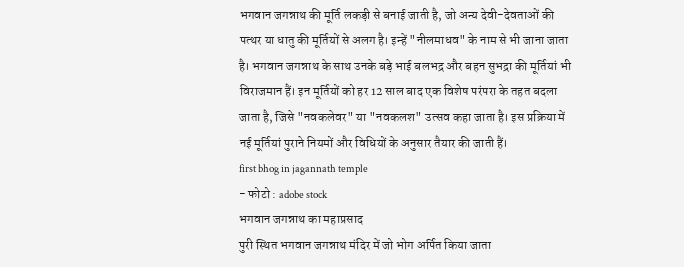भगवान जगन्नाथ की मूर्ति लकड़ी से बनाई जाती है, जो अन्य देवी-देवताओं की पत्थर या धातु की मूर्तियों से अलग है। इन्हें "नीलमाधव" के नाम से भी जाना जाता है। भगवान जगन्नाथ के साथ उनके बड़े भाई बलभद्र और बहन सुभद्रा की मूर्तियां भी विराजमान हैं। इन मूर्तियों को हर 12 साल बाद एक विशेष परंपरा के तहत बदला जाता है, जिसे "नवकलेवर" या "नवकलश" उत्सव कहा जाता है। इस प्रक्रिया में नई मूर्तियां पुराने नियमों और विधियों के अनुसार तैयार की जाती हैं।
first bhog in jagannath temple
- फोटो : adobe stock
भगवान जगन्नाथ का महाप्रसाद
पुरी स्थित भगवान जगन्नाथ मंदिर में जो भोग अर्पित किया जाता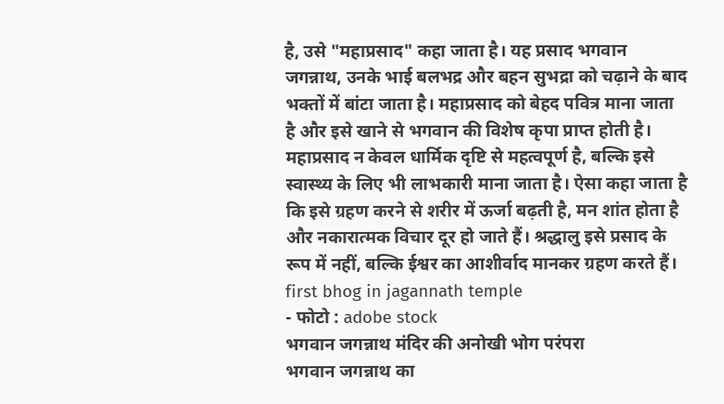है, उसे "महाप्रसाद" कहा जाता है। यह प्रसाद भगवान जगन्नाथ, उनके भाई बलभद्र और बहन सुभद्रा को चढ़ाने के बाद भक्तों में बांटा जाता है। महाप्रसाद को बेहद पवित्र माना जाता है और इसे खाने से भगवान की विशेष कृपा प्राप्त होती है।
महाप्रसाद न केवल धार्मिक दृष्टि से महत्वपूर्ण है, बल्कि इसे स्वास्थ्य के लिए भी लाभकारी माना जाता है। ऐसा कहा जाता है कि इसे ग्रहण करने से शरीर में ऊर्जा बढ़ती है, मन शांत होता है और नकारात्मक विचार दूर हो जाते हैं। श्रद्धालु इसे प्रसाद के रूप में नहीं, बल्कि ईश्वर का आशीर्वाद मानकर ग्रहण करते हैं।
first bhog in jagannath temple
- फोटो : adobe stock
भगवान जगन्नाथ मंदिर की अनोखी भोग परंपरा
भगवान जगन्नाथ का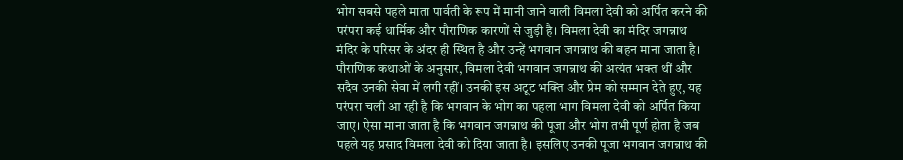भोग सबसे पहले माता पार्वती के रूप में मानी जाने वाली विमला देवी को अर्पित करने की परंपरा कई धार्मिक और पौराणिक कारणों से जुड़ी है। विमला देवी का मंदिर जगन्नाथ मंदिर के परिसर के अंदर ही स्थित है और उन्हें भगवान जगन्नाथ की बहन माना जाता है।
पौराणिक कथाओं के अनुसार, विमला देवी भगवान जगन्नाथ की अत्यंत भक्त थीं और सदैव उनकी सेवा में लगी रहीं। उनकी इस अटूट भक्ति और प्रेम को सम्मान देते हुए, यह परंपरा चली आ रही है कि भगवान के भोग का पहला भाग विमला देवी को अर्पित किया जाए। ऐसा माना जाता है कि भगवान जगन्नाथ की पूजा और भोग तभी पूर्ण होता है जब पहले यह प्रसाद विमला देवी को दिया जाता है। इसलिए उनकी पूजा भगवान जगन्नाथ की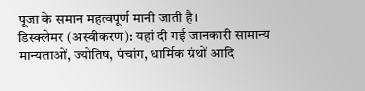पूजा के समान महत्वपूर्ण मानी जाती है।
डिस्क्लेमर (अस्वीकरण): यहां दी गई जानकारी सामान्य मान्यताओं, ज्योतिष, पंचांग, धार्मिक ग्रंथों आदि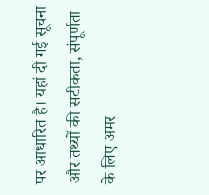पर आधारित है। यहां दी गई सूचना और तथ्यों की सटीकता, संपूर्णता के लिए अमर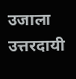उजाला उत्तरदायी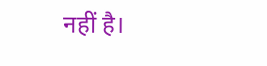नहीं है।